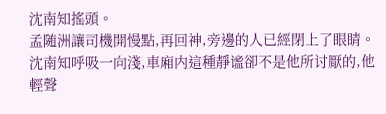沈南知搖頭。
孟随洲讓司機開慢點,再回神,旁邊的人已經閉上了眼睛。
沈南知呼吸一向淺,車廂内這種靜谧卻不是他所讨厭的,他輕聲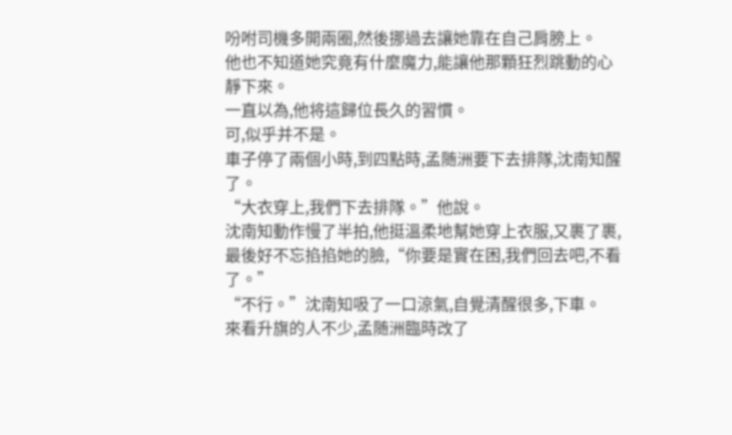吩咐司機多開兩圈,然後挪過去讓她靠在自己肩膀上。
他也不知道她究竟有什麼魔力,能讓他那顆狂烈跳動的心靜下來。
一直以為,他将這歸位長久的習慣。
可,似乎并不是。
車子停了兩個小時,到四點時,孟随洲要下去排隊,沈南知醒了。
“大衣穿上,我們下去排隊。”他說。
沈南知動作慢了半拍,他挺溫柔地幫她穿上衣服,又裹了裹,最後好不忘掐掐她的臉,“你要是實在困,我們回去吧,不看了。”
“不行。”沈南知吸了一口涼氣,自覺清醒很多,下車。
來看升旗的人不少,孟随洲臨時改了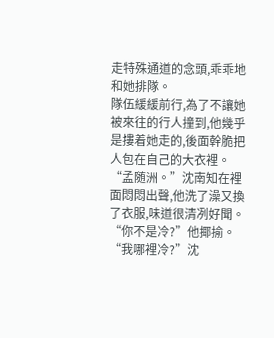走特殊通道的念頭,乖乖地和她排隊。
隊伍緩緩前行,為了不讓她被來往的行人撞到,他幾乎是摟着她走的,後面幹脆把人包在自己的大衣裡。
“孟随洲。”沈南知在裡面悶悶出聲,他洗了澡又換了衣服,味道很清冽好聞。
“你不是冷?”他揶揄。
“我哪裡冷?”沈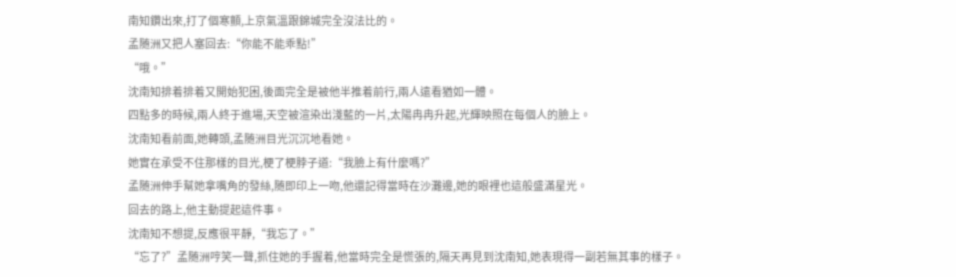南知鑽出來,打了個寒顫,上京氣溫跟錦城完全沒法比的。
孟随洲又把人塞回去:“你能不能乖點!”
“哦。”
沈南知排着排着又開始犯困,後面完全是被他半推着前行,兩人遠看猶如一體。
四點多的時候,兩人終于進場,天空被渲染出淺藍的一片,太陽冉冉升起,光輝映照在每個人的臉上。
沈南知看前面,她轉頭,孟随洲目光沉沉地看她。
她實在承受不住那樣的目光,梗了梗脖子道:“我臉上有什麼嗎?”
孟随洲伸手幫她拿嘴角的發絲,随即印上一吻,他還記得當時在沙灘邊,她的眼裡也這般盛滿星光。
回去的路上,他主動提起這件事。
沈南知不想提,反應很平靜,“我忘了。”
“忘了?”孟随洲哼笑一聲,抓住她的手握着,他當時完全是慌張的,隔天再見到沈南知,她表現得一副若無其事的樣子。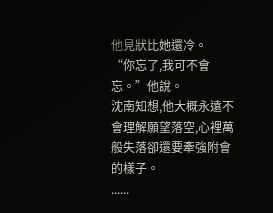他見狀比她還冷。
“你忘了,我可不會忘。”他說。
沈南知想,他大概永遠不會理解願望落空,心裡萬般失落卻還要牽強附會的樣子。
......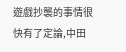遊戲抄襲的事情很快有了定論,中田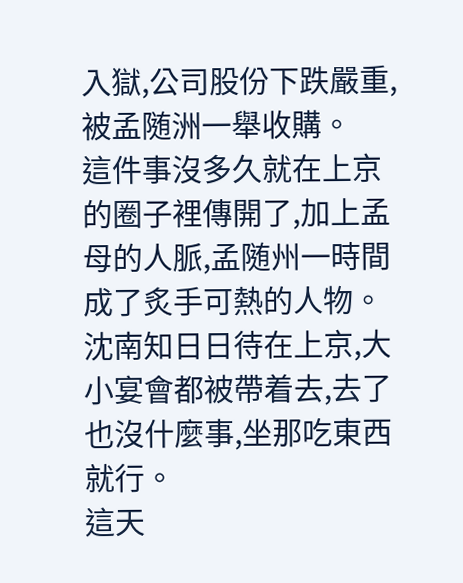入獄,公司股份下跌嚴重,被孟随洲一舉收購。
這件事沒多久就在上京的圈子裡傳開了,加上孟母的人脈,孟随州一時間成了炙手可熱的人物。
沈南知日日待在上京,大小宴會都被帶着去,去了也沒什麼事,坐那吃東西就行。
這天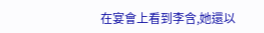在宴會上看到李含,她還以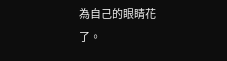為自己的眼睛花了。